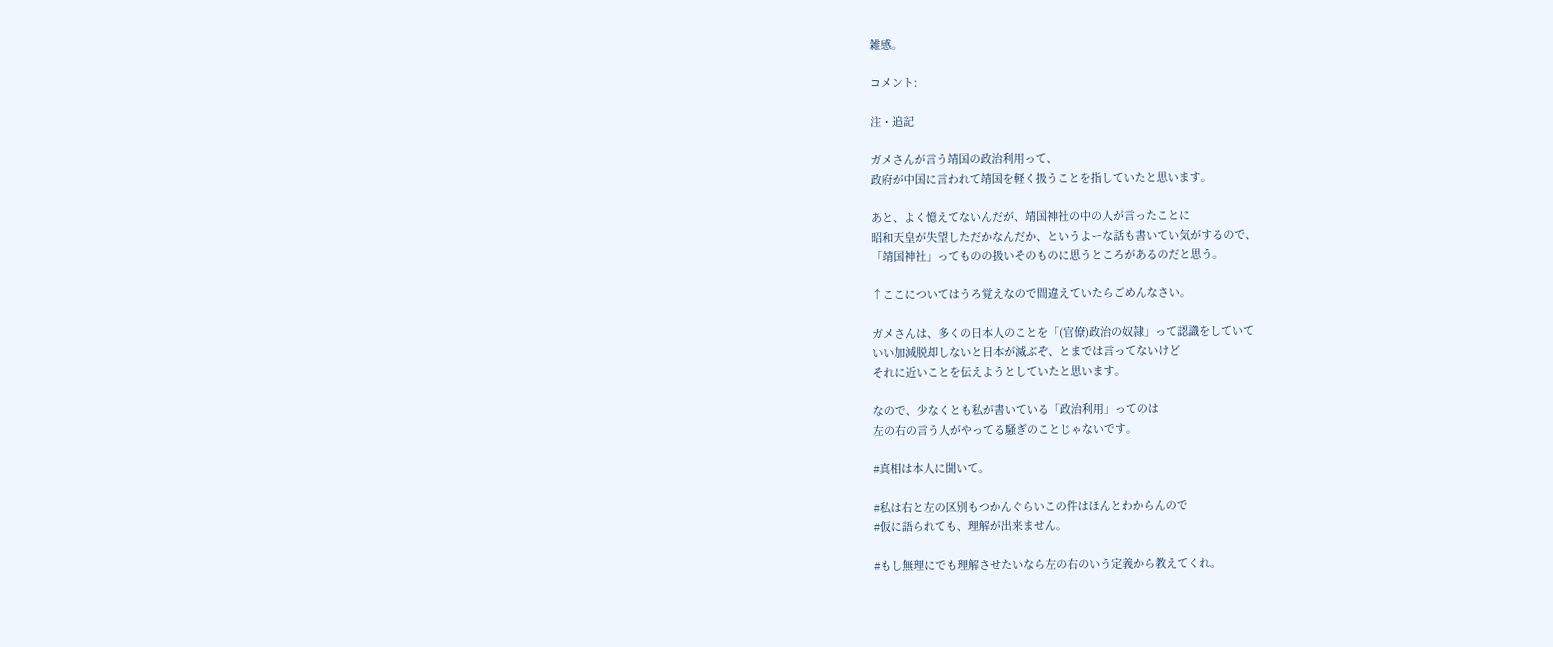雑感。

コメント:

注・追記

ガメさんが言う靖国の政治利用って、
政府が中国に言われて靖国を軽く扱うことを指していたと思います。

あと、よく憶えてないんだが、靖国神社の中の人が言ったことに
昭和天皇が失望しただかなんだか、というよーな話も書いてい気がするので、
「靖国神社」ってものの扱いそのものに思うところがあるのだと思う。

↑ここについてはうろ覚えなので間違えていたらごめんなさい。

ガメさんは、多くの日本人のことを「(官僚)政治の奴隷」って認識をしていて
いい加減脱却しないと日本が滅ぶぞ、とまでは言ってないけど
それに近いことを伝えようとしていたと思います。

なので、少なくとも私が書いている「政治利用」ってのは
左の右の言う人がやってる騒ぎのことじゃないです。

#真相は本人に聞いて。

#私は右と左の区別もつかんぐらいこの件はほんとわからんので
#仮に語られても、理解が出来ません。

#もし無理にでも理解させたいなら左の右のいう定義から教えてくれ。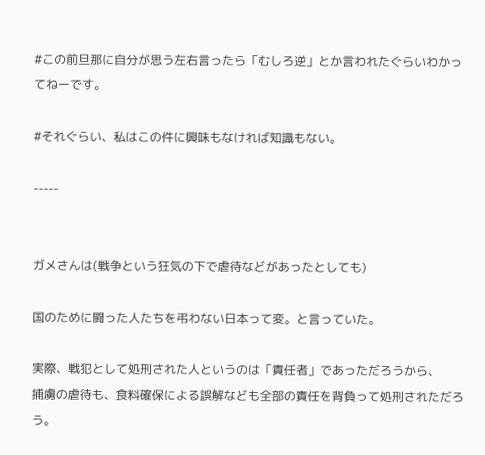#この前旦那に自分が思う左右言ったら「むしろ逆」とか言われたぐらいわかってねーです。

#それぐらい、私はこの件に興味もなければ知識もない。

-----


ガメさんは(戦争という狂気の下で虐待などがあったとしても)

国のために闘った人たちを弔わない日本って変。と言っていた。

実際、戦犯として処刑された人というのは「責任者」であっただろうから、
捕虜の虐待も、食料確保による誤解なども全部の責任を背負って処刑されただろう。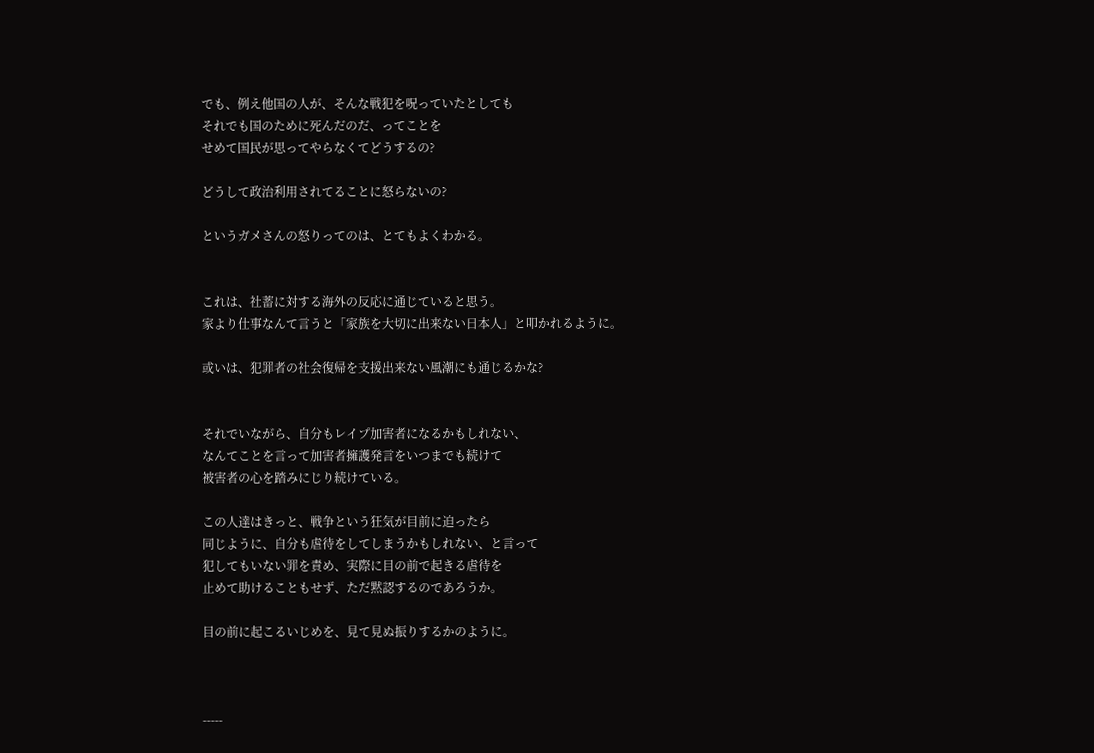でも、例え他国の人が、そんな戦犯を呪っていたとしても
それでも国のために死んだのだ、ってことを
せめて国民が思ってやらなくてどうするの?

どうして政治利用されてることに怒らないの?

というガメさんの怒りってのは、とてもよくわかる。


これは、社蓄に対する海外の反応に通じていると思う。
家より仕事なんて言うと「家族を大切に出来ない日本人」と叩かれるように。

或いは、犯罪者の社会復帰を支援出来ない風潮にも通じるかな?


それでいながら、自分もレイプ加害者になるかもしれない、
なんてことを言って加害者擁護発言をいつまでも続けて
被害者の心を踏みにじり続けている。

この人達はきっと、戦争という狂気が目前に迫ったら
同じように、自分も虐待をしてしまうかもしれない、と言って
犯してもいない罪を責め、実際に目の前で起きる虐待を
止めて助けることもせず、ただ黙認するのであろうか。

目の前に起こるいじめを、見て見ぬ振りするかのように。



-----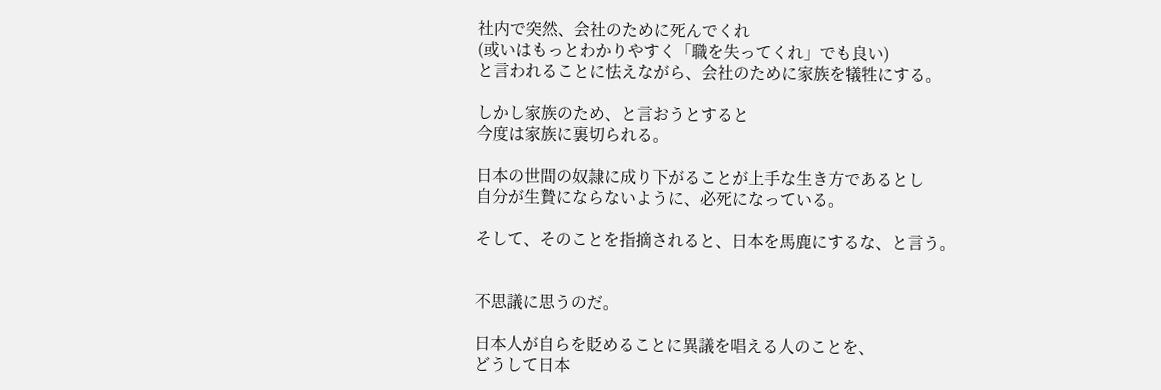社内で突然、会社のために死んでくれ
(或いはもっとわかりやすく「職を失ってくれ」でも良い)
と言われることに怯えながら、会社のために家族を犠牲にする。

しかし家族のため、と言おうとすると
今度は家族に裏切られる。

日本の世間の奴隷に成り下がることが上手な生き方であるとし
自分が生贄にならないように、必死になっている。

そして、そのことを指摘されると、日本を馬鹿にするな、と言う。


不思議に思うのだ。

日本人が自らを貶めることに異議を唱える人のことを、
どうして日本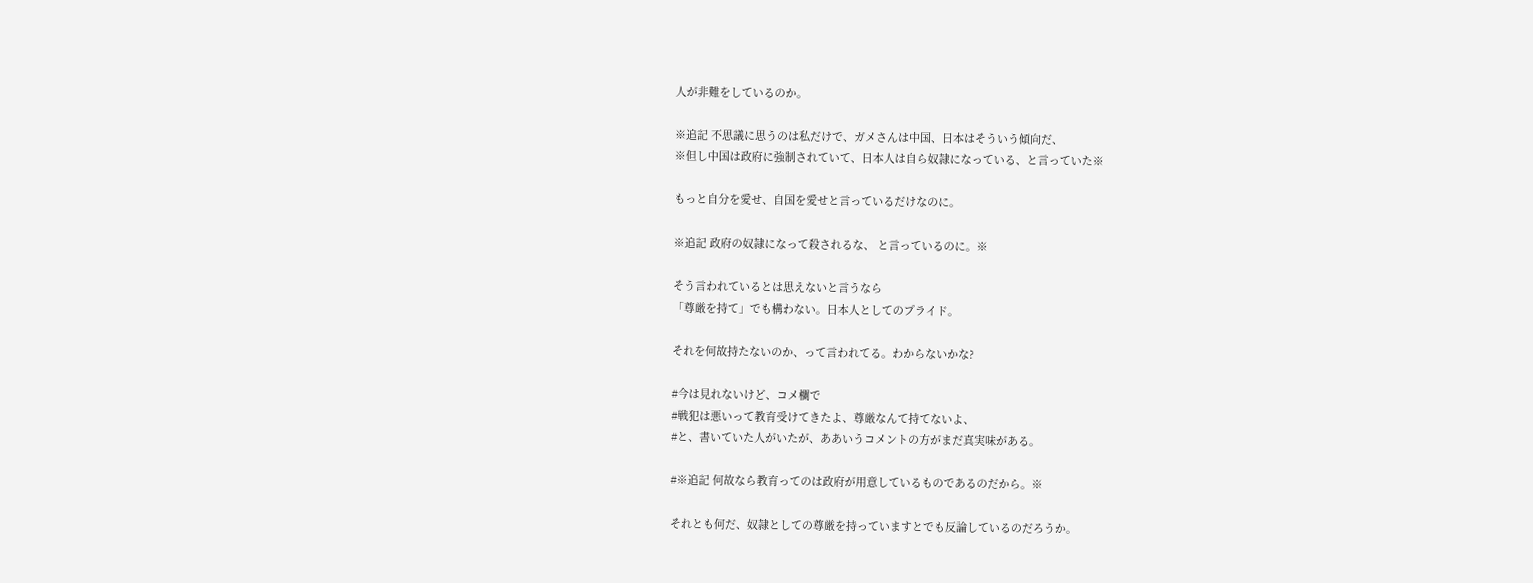人が非難をしているのか。

※追記 不思議に思うのは私だけで、ガメさんは中国、日本はそういう傾向だ、
※但し中国は政府に強制されていて、日本人は自ら奴隷になっている、と言っていた※

もっと自分を愛せ、自国を愛せと言っているだけなのに。

※追記 政府の奴隷になって殺されるな、 と言っているのに。※

そう言われているとは思えないと言うなら
「尊厳を持て」でも構わない。日本人としてのプライド。

それを何故持たないのか、って言われてる。わからないかな?

#今は見れないけど、コメ欄で
#戦犯は悪いって教育受けてきたよ、尊厳なんて持てないよ、
#と、書いていた人がいたが、ああいうコメントの方がまだ真実味がある。

#※追記 何故なら教育ってのは政府が用意しているものであるのだから。※

それとも何だ、奴隷としての尊厳を持っていますとでも反論しているのだろうか。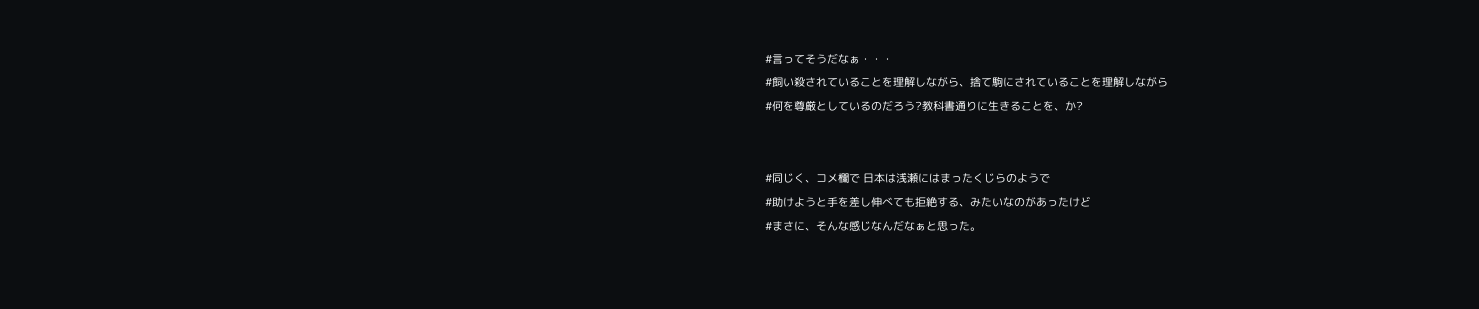#言ってそうだなぁ・・・
#飼い殺されていることを理解しながら、捨て駒にされていることを理解しながら
#何を尊厳としているのだろう?教科書通りに生きることを、か?


#同じく、コメ欄で 日本は浅瀬にはまったくじらのようで
#助けようと手を差し伸べても拒絶する、みたいなのがあったけど
#まさに、そんな感じなんだなぁと思った。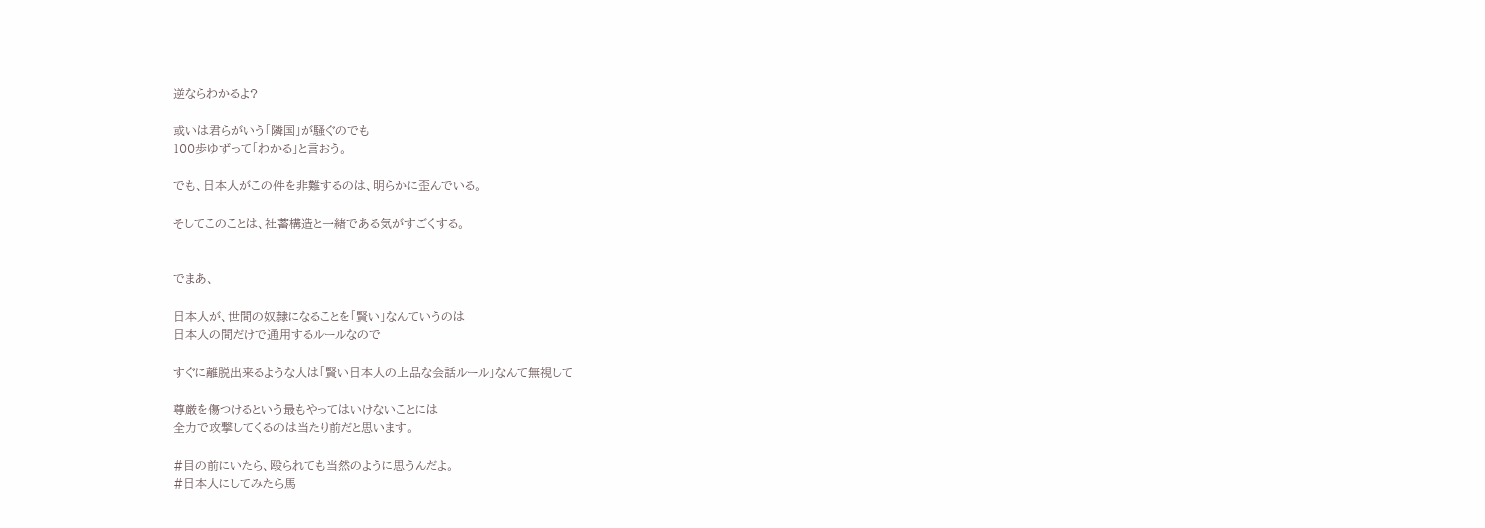逆ならわかるよ?

或いは君らがいう「隣国」が騒ぐのでも
100歩ゆずって「わかる」と言おう。

でも、日本人がこの件を非難するのは、明らかに歪んでいる。

そしてこのことは、社蓄構造と一緒である気がすごくする。


でまあ、

日本人が、世間の奴隷になることを「賢い」なんていうのは
日本人の間だけで通用するルールなので

すぐに離脱出来るような人は「賢い日本人の上品な会話ルール」なんて無視して

尊厳を傷つけるという最もやってはいけないことには
全力で攻撃してくるのは当たり前だと思います。

#目の前にいたら、殴られても当然のように思うんだよ。
#日本人にしてみたら馬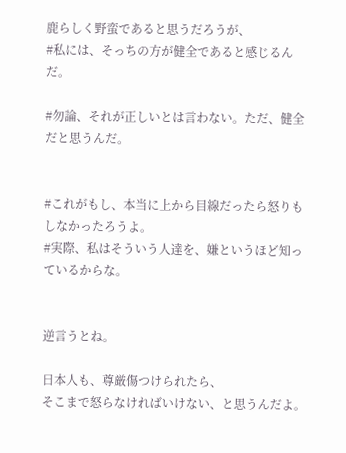鹿らしく野蛮であると思うだろうが、
#私には、そっちの方が健全であると感じるんだ。

#勿論、それが正しいとは言わない。ただ、健全だと思うんだ。


#これがもし、本当に上から目線だったら怒りもしなかったろうよ。
#実際、私はそういう人達を、嫌というほど知っているからな。


逆言うとね。

日本人も、尊厳傷つけられたら、
そこまで怒らなければいけない、と思うんだよ。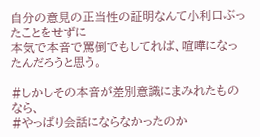自分の意見の正当性の証明なんて小利口ぶったことをせずに
本気で本音で罵倒でもしてれば、喧嘩になったんだろうと思う。

#しかしその本音が差別意識にまみれたものなら、
#やっぱり会話にならなかったのか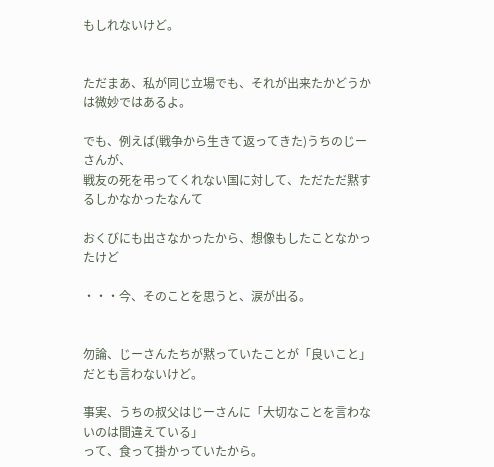もしれないけど。


ただまあ、私が同じ立場でも、それが出来たかどうかは微妙ではあるよ。

でも、例えば(戦争から生きて返ってきた)うちのじーさんが、
戦友の死を弔ってくれない国に対して、ただただ黙するしかなかったなんて

おくびにも出さなかったから、想像もしたことなかったけど

・・・今、そのことを思うと、涙が出る。


勿論、じーさんたちが黙っていたことが「良いこと」だとも言わないけど。

事実、うちの叔父はじーさんに「大切なことを言わないのは間違えている」
って、食って掛かっていたから。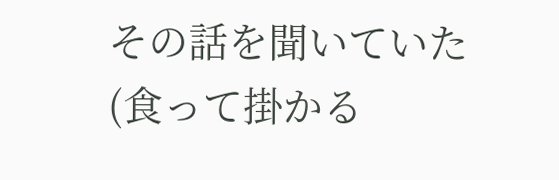その話を聞いていた(食って掛かる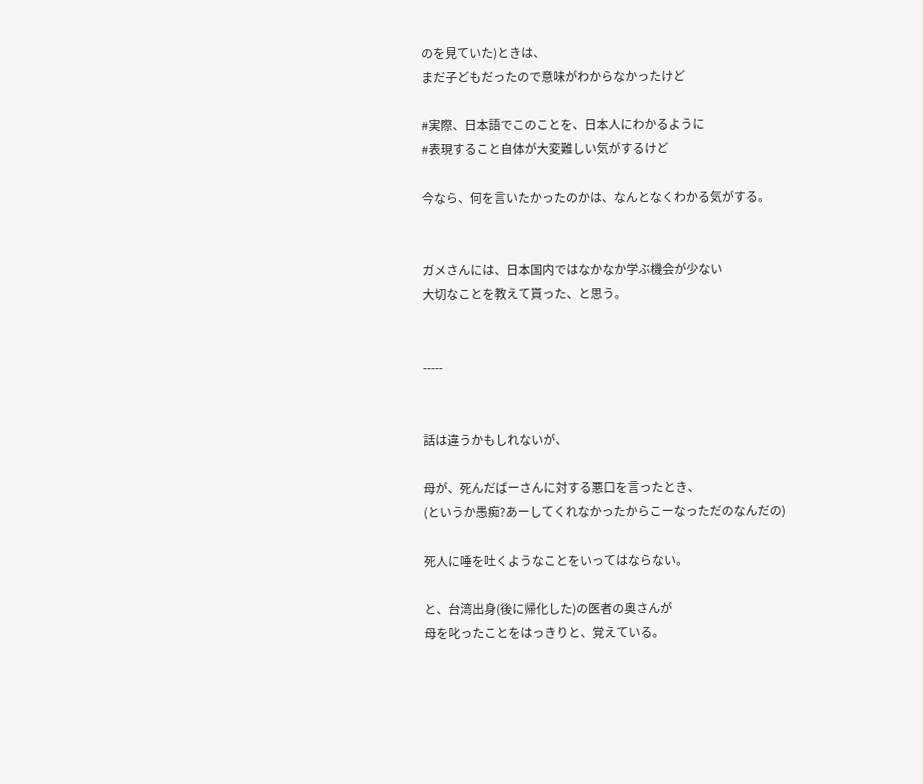のを見ていた)ときは、
まだ子どもだったので意味がわからなかったけど

#実際、日本語でこのことを、日本人にわかるように
#表現すること自体が大変難しい気がするけど

今なら、何を言いたかったのかは、なんとなくわかる気がする。


ガメさんには、日本国内ではなかなか学ぶ機会が少ない
大切なことを教えて貰った、と思う。


-----


話は違うかもしれないが、

母が、死んだばーさんに対する悪口を言ったとき、
(というか愚痴?あーしてくれなかったからこーなっただのなんだの)

死人に唾を吐くようなことをいってはならない。

と、台湾出身(後に帰化した)の医者の奥さんが
母を叱ったことをはっきりと、覚えている。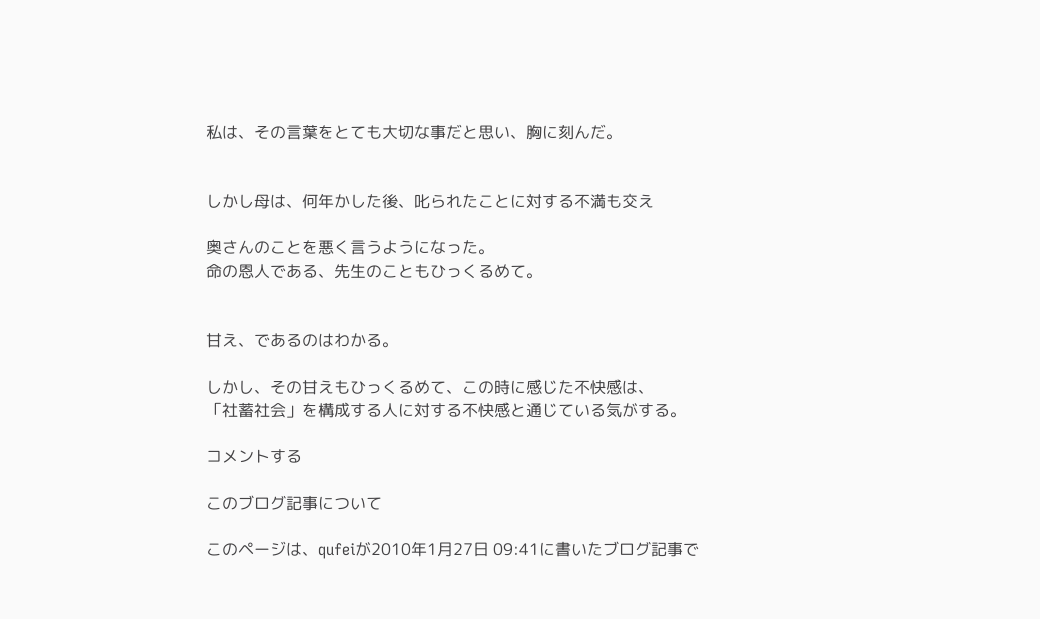私は、その言葉をとても大切な事だと思い、胸に刻んだ。


しかし母は、何年かした後、叱られたことに対する不満も交え

奥さんのことを悪く言うようになった。
命の恩人である、先生のこともひっくるめて。


甘え、であるのはわかる。

しかし、その甘えもひっくるめて、この時に感じた不快感は、
「社蓄社会」を構成する人に対する不快感と通じている気がする。

コメントする

このブログ記事について

このページは、qufeiが2010年1月27日 09:41に書いたブログ記事で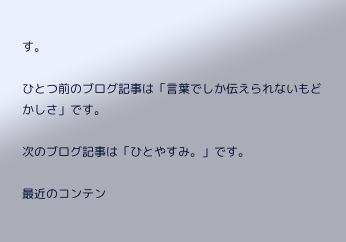す。

ひとつ前のブログ記事は「言葉でしか伝えられないもどかしさ」です。

次のブログ記事は「ひとやすみ。」です。

最近のコンテン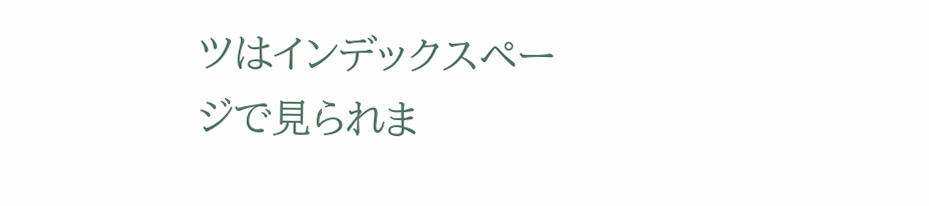ツはインデックスページで見られま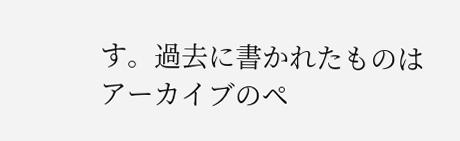す。過去に書かれたものはアーカイブのペ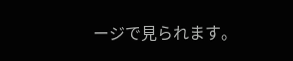ージで見られます。